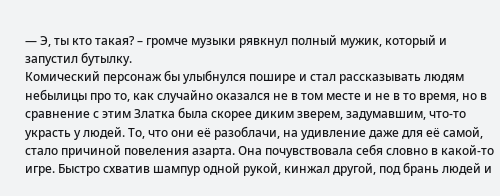— Э, ты кто такая? – громче музыки рявкнул полный мужик, который и запустил бутылку.
Комический персонаж бы улыбнулся пошире и стал рассказывать людям небылицы про то, как случайно оказался не в том месте и не в то время, но в сравнение с этим Златка была скорее диким зверем, задумавшим, что-то украсть у людей. То, что они её разоблачи, на удивление даже для её самой, стало причиной повеления азарта. Она почувствовала себя словно в какой-то игре. Быстро схватив шампур одной рукой, кинжал другой, под брань людей и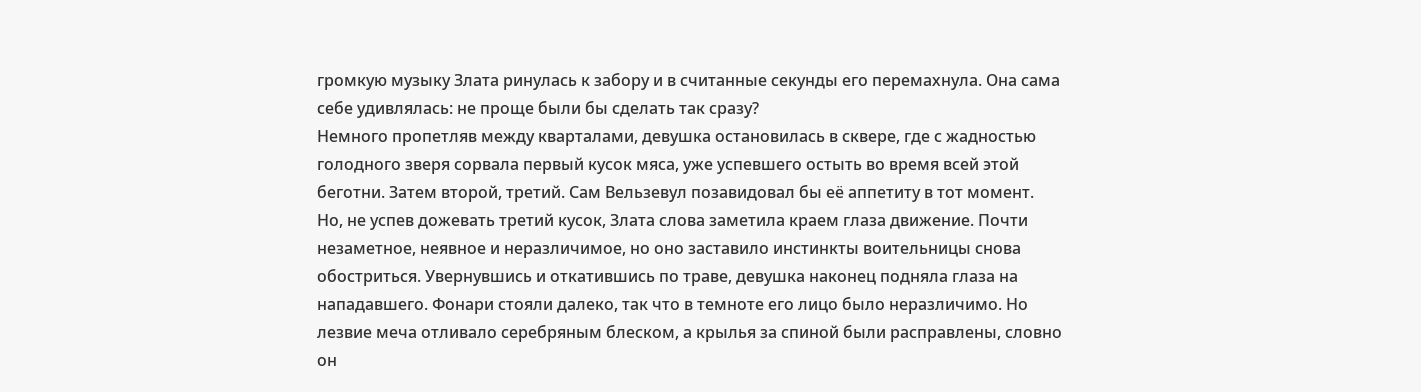громкую музыку Злата ринулась к забору и в считанные секунды его перемахнула. Она сама себе удивлялась: не проще были бы сделать так сразу?
Немного пропетляв между кварталами, девушка остановилась в сквере, где с жадностью голодного зверя сорвала первый кусок мяса, уже успевшего остыть во время всей этой беготни. Затем второй, третий. Сам Вельзевул позавидовал бы её аппетиту в тот момент.
Но, не успев дожевать третий кусок, Злата слова заметила краем глаза движение. Почти незаметное, неявное и неразличимое, но оно заставило инстинкты воительницы снова обостриться. Увернувшись и откатившись по траве, девушка наконец подняла глаза на нападавшего. Фонари стояли далеко, так что в темноте его лицо было неразличимо. Но лезвие меча отливало серебряным блеском, а крылья за спиной были расправлены, словно он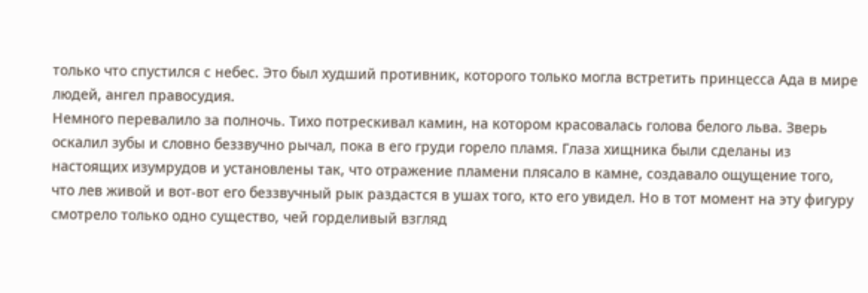только что спустился с небес. Это был худший противник, которого только могла встретить принцесса Ада в мире людей, ангел правосудия.
Немного перевалило за полночь. Тихо потрескивал камин, на котором красовалась голова белого льва. Зверь оскалил зубы и словно беззвучно рычал, пока в его груди горело пламя. Глаза хищника были сделаны из настоящих изумрудов и установлены так, что отражение пламени плясало в камне, создавало ощущение того, что лев живой и вот-вот его беззвучный рык раздастся в ушах того, кто его увидел. Но в тот момент на эту фигуру смотрело только одно существо, чей горделивый взгляд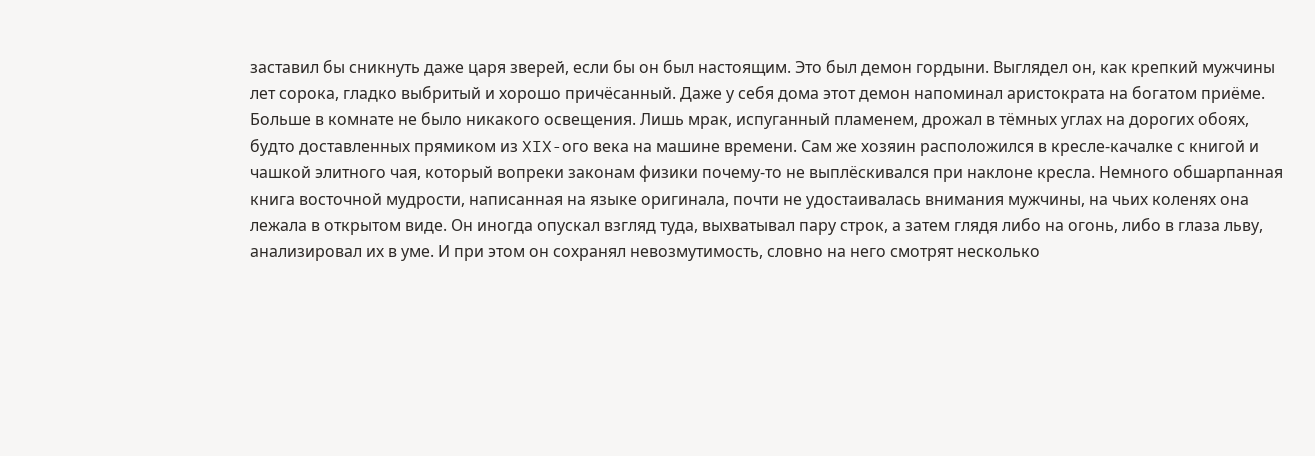заставил бы сникнуть даже царя зверей, если бы он был настоящим. Это был демон гордыни. Выглядел он, как крепкий мужчины лет сорока, гладко выбритый и хорошо причёсанный. Даже у себя дома этот демон напоминал аристократа на богатом приёме.
Больше в комнате не было никакого освещения. Лишь мрак, испуганный пламенем, дрожал в тёмных углах на дорогих обоях, будто доставленных прямиком из XIX-ого века на машине времени. Сам же хозяин расположился в кресле-качалке с книгой и чашкой элитного чая, который вопреки законам физики почему-то не выплёскивался при наклоне кресла. Немного обшарпанная книга восточной мудрости, написанная на языке оригинала, почти не удостаивалась внимания мужчины, на чьих коленях она лежала в открытом виде. Он иногда опускал взгляд туда, выхватывал пару строк, а затем глядя либо на огонь, либо в глаза льву, анализировал их в уме. И при этом он сохранял невозмутимость, словно на него смотрят несколько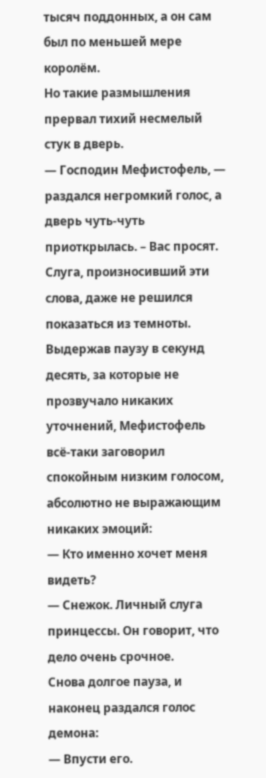тысяч поддонных, а он сам был по меньшей мере королём.
Но такие размышления прервал тихий несмелый стук в дверь.
— Господин Мефистофель, — раздался негромкий голос, а дверь чуть-чуть приоткрылась. – Вас просят.
Слуга, произносивший эти слова, даже не решился показаться из темноты.
Выдержав паузу в секунд десять, за которые не прозвучало никаких уточнений, Мефистофель всё-таки заговорил спокойным низким голосом, абсолютно не выражающим никаких эмоций:
— Кто именно хочет меня видеть?
— Снежок. Личный слуга принцессы. Он говорит, что дело очень срочное.
Снова долгое пауза, и наконец раздался голос демона:
— Впусти его.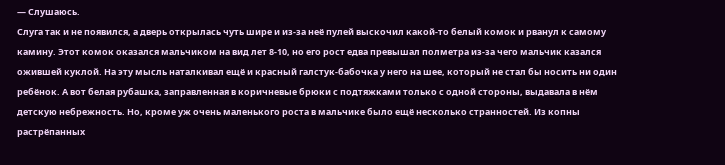— Слушаюсь.
Слуга так и не появился, а дверь открылась чуть шире и из-за неё пулей выскочил какой-то белый комок и рванул к самому камину. Этот комок оказался мальчиком на вид лет 8-10, но его рост едва превышал полметра из-за чего мальчик казался ожившей куклой. На эту мысль наталкивал ещё и красный галстук-бабочка у него на шее, который не стал бы носить ни один ребёнок. А вот белая рубашка, заправленная в коричневые брюки с подтяжками только с одной стороны, выдавала в нём детскую небрежность. Но, кроме уж очень маленького роста в мальчике было ещё несколько странностей. Из копны растрёпанных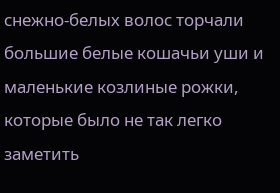снежно-белых волос торчали большие белые кошачьи уши и маленькие козлиные рожки, которые было не так легко заметить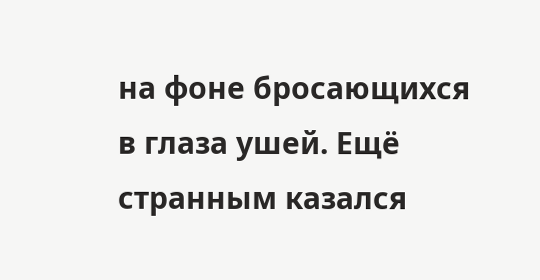на фоне бросающихся в глаза ушей. Ещё странным казался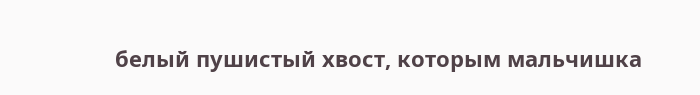белый пушистый хвост, которым мальчишка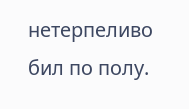нетерпеливо бил по полу.